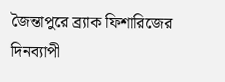জৈন্তাপুরে ব্র্যাক ফিশারিজের দিনব্যাপী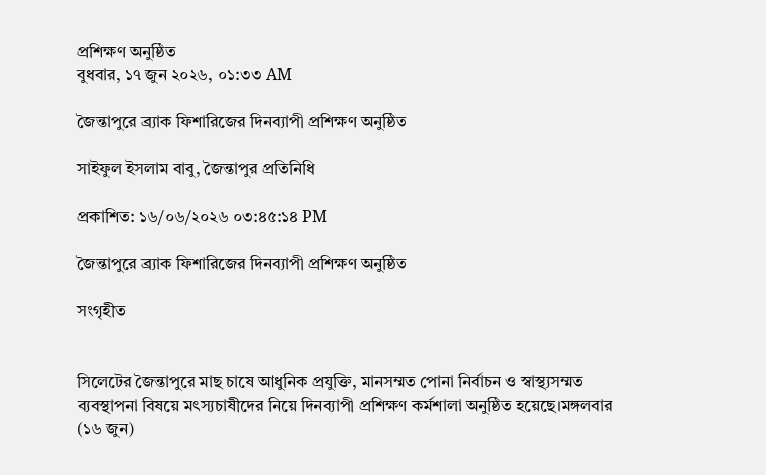প্রশিক্ষণ অনুষ্ঠিত
বুধবার, ১৭ জুন ২০২৬, ০১:৩৩ AM

জৈন্তাপুরে ব্র্যাক ফিশারিজের দিনব্যাপী প্রশিক্ষণ অনুষ্ঠিত

সাইফুল ইসলাম বাবু, জৈন্তাপুর প্রতিনিধি

প্রকাশিত: ১৬/০৬/২০২৬ ০৩:৪৫:১৪ PM

জৈন্তাপুরে ব্র্যাক ফিশারিজের দিনব্যাপী প্রশিক্ষণ অনুষ্ঠিত

সংগৃহীত


সিলেটের জৈন্তাপুরে মাছ চাষে আধুনিক প্রযুক্তি, মানসম্মত পোনা নির্বাচন ও স্বাস্থ্যসম্মত ব্যবস্থাপনা বিষয়ে মৎস্যচাষীদের নিয়ে দিনব্যাপী প্রশিক্ষণ কর্মশালা অনুষ্ঠিত হয়েছে।মঙ্গলবার (১৬ জুন)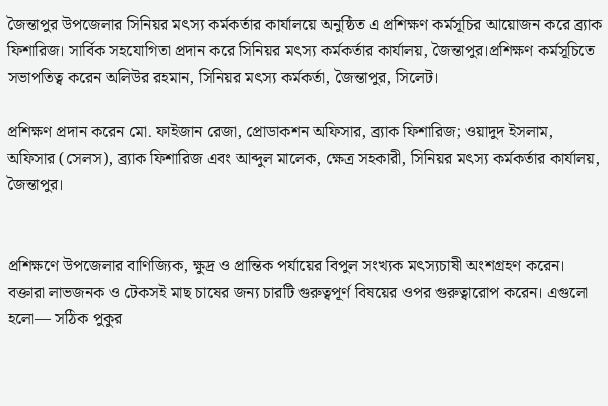জৈন্তাপুর উপজেলার সিনিয়র মৎস্য কর্মকর্তার কার্যালয়ে অনুষ্ঠিত এ প্রশিক্ষণ কর্মসূচির আয়োজন করে ব্র্যাক ফিশারিজ। সার্বিক সহযোগিতা প্রদান করে সিনিয়র মৎস্য কর্মকর্তার কার্যালয়, জৈন্তাপুর।প্রশিক্ষণ কর্মসূচিতে সভাপতিত্ব করেন অলিউর রহমান, সিনিয়র মৎস্য কর্মকর্তা, জৈন্তাপুর, সিলেট।

প্রশিক্ষণ প্রদান করেন মো. ফাইজান রেজা, প্রোডাকশন অফিসার, ব্র্যাক ফিশারিজ; ওয়াদুদ ইসলাম, অফিসার (সেলস), ব্র্যাক ফিশারিজ এবং আব্দুল মালেক, ক্ষেত্র সহকারী, সিনিয়র মৎস্য কর্মকর্তার কার্যালয়, জৈন্তাপুর।


প্রশিক্ষণে উপজেলার বাণিজ্যিক, ক্ষুদ্র ও প্রান্তিক পর্যায়ের বিপুল সংখ্যক মৎস্যচাষী অংশগ্রহণ করেন। বক্তারা লাভজনক ও টেকসই মাছ চাষের জন্য চারটি গুরুত্বপূর্ণ বিষয়ের ওপর গুরুত্বারোপ করেন। এগুলো হলো— সঠিক পুকুর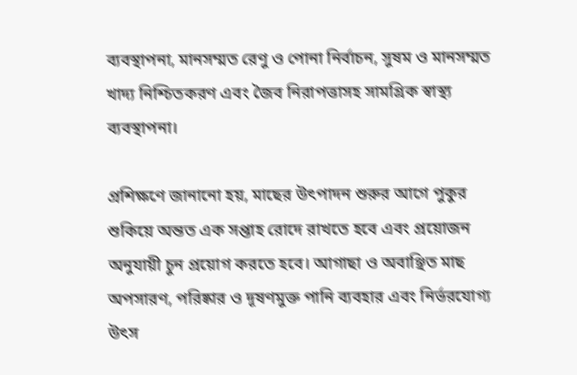ব্যবস্থাপনা, মানসম্মত রেণু ও পোনা নির্বাচন, সুষম ও মানসম্মত খাদ্য নিশ্চিতকরণ এবং জৈব নিরাপত্তাসহ সামগ্রিক স্বাস্থ্য ব্যবস্থাপনা।

প্রশিক্ষণে জানানো হয়, মাছের উৎপাদন শুরুর আগে পুকুর শুকিয়ে অন্তত এক সপ্তাহ রোদে রাখতে হবে এবং প্রয়োজন অনুযায়ী চুন প্রয়োগ করতে হবে। আগাছা ও অবাঞ্ছিত মাছ অপসারণ, পরিষ্কার ও দূষণমুক্ত পানি ব্যবহার এবং নির্ভরযোগ্য উৎস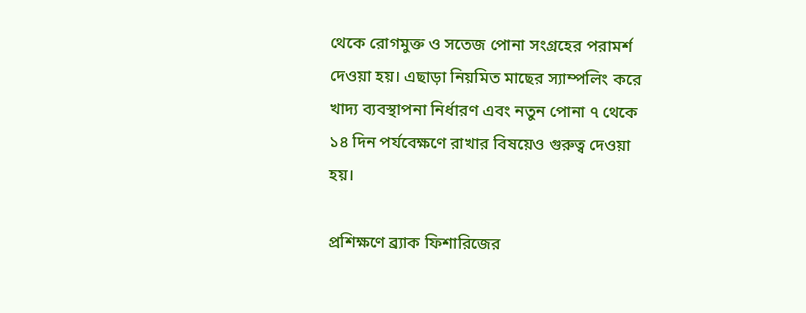থেকে রোগমুক্ত ও সতেজ পোনা সংগ্রহের পরামর্শ দেওয়া হয়। এছাড়া নিয়মিত মাছের স্যাম্পলিং করে খাদ্য ব্যবস্থাপনা নির্ধারণ এবং নতুন পোনা ৭ থেকে ১৪ দিন পর্যবেক্ষণে রাখার বিষয়েও গুরুত্ব দেওয়া হয়।

প্রশিক্ষণে ব্র্যাক ফিশারিজের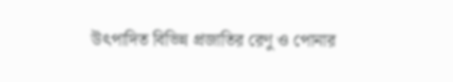উৎপাদিত বিভিন্ন প্রজাতির রেণু ও পোনার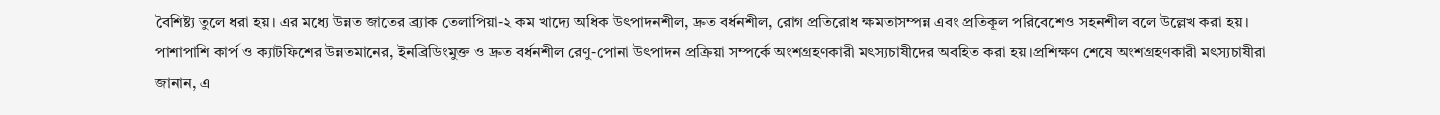বৈশিষ্ট্য তুলে ধরা হয়। এর মধ্যে উন্নত জাতের ব্র্যাক তেলাপিয়া-২ কম খাদ্যে অধিক উৎপাদনশীল, দ্রুত বর্ধনশীল, রোগ প্রতিরোধ ক্ষমতাসম্পন্ন এবং প্রতিকূল পরিবেশেও সহনশীল বলে উল্লেখ করা হয়। পাশাপাশি কার্প ও ক্যাটফিশের উন্নতমানের, ইনব্রিডিংমুক্ত ও দ্রুত বর্ধনশীল রেণু-পোনা উৎপাদন প্রক্রিয়া সম্পর্কে অংশগ্রহণকারী মৎস্যচাষীদের অবহিত করা হয়।প্রশিক্ষণ শেষে অংশগ্রহণকারী মৎস্যচাষীরা জানান, এ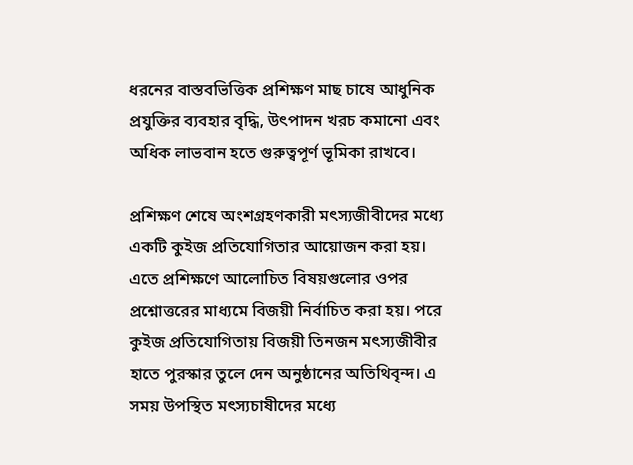ধরনের বাস্তবভিত্তিক প্রশিক্ষণ মাছ চাষে আধুনিক প্রযুক্তির ব্যবহার বৃদ্ধি, উৎপাদন খরচ কমানো এবং অধিক লাভবান হতে গুরুত্বপূর্ণ ভূমিকা রাখবে।

প্রশিক্ষণ শেষে অংশগ্রহণকারী মৎস্যজীবীদের মধ্যে একটি কুইজ প্রতিযোগিতার আয়োজন করা হয়। এতে প্রশিক্ষণে আলোচিত বিষয়গুলোর ওপর প্রশ্নোত্তরের মাধ্যমে বিজয়ী নির্বাচিত করা হয়। পরে কুইজ প্রতিযোগিতায় বিজয়ী তিনজন মৎস্যজীবীর হাতে পুরস্কার তুলে দেন অনুষ্ঠানের অতিথিবৃন্দ। এ সময় উপস্থিত মৎস্যচাষীদের মধ্যে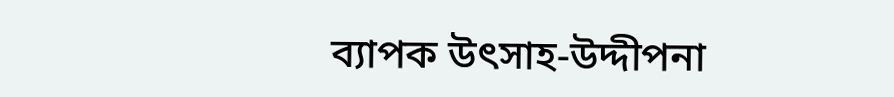ব্যাপক উৎসাহ-উদ্দীপনা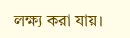লক্ষ্য করা যায়।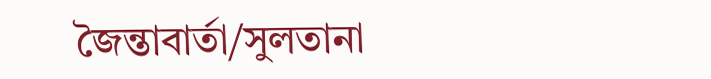জৈন্তাবার্তা/সুলতানা